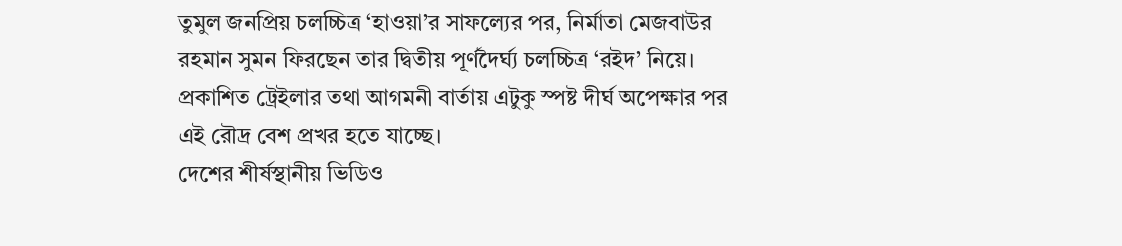তুমুল জনপ্রিয় চলচ্চিত্র ‘হাওয়া’র সাফল্যের পর, নির্মাতা মেজবাউর রহমান সুমন ফিরছেন তার দ্বিতীয় পূর্ণদৈর্ঘ্য চলচ্চিত্র ‘রইদ’ নিয়ে। প্রকাশিত ট্রেইলার তথা আগমনী বার্তায় এটুকু স্পষ্ট দীর্ঘ অপেক্ষার পর এই রৌদ্র বেশ প্রখর হতে যাচ্ছে।
দেশের শীর্ষস্থানীয় ভিডিও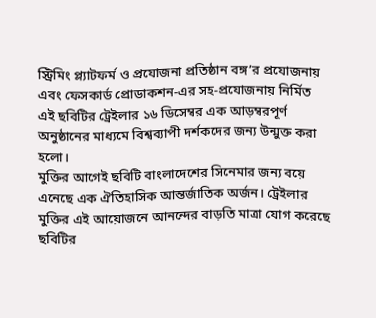স্ট্রিমিং প্ল্যাটফর্ম ও প্রযোজনা প্রতিষ্ঠান বঙ্গ’র প্রযোজনায় এবং ফেসকার্ড প্রোডাকশন-এর সহ-প্রযোজনায় নির্মিত এই ছবিটির ট্রেইলার ১৬ ডিসেম্বর এক আড়ম্বরপূর্ণ অনুষ্ঠানের মাধ্যমে বিশ্বব্যাপী দর্শকদের জন্য উন্মুক্ত করা হলো।
মুক্তির আগেই ছবিটি বাংলাদেশের সিনেমার জন্য বয়ে এনেছে এক ঐতিহাসিক আন্তর্জাতিক অর্জন। ট্রেইলার মুক্তির এই আয়োজনে আনন্দের বাড়তি মাত্রা যোগ করেছে ছবিটির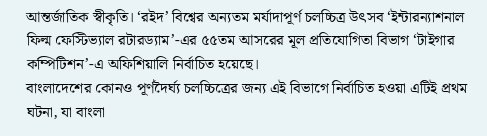আন্তর্জাতিক স্বীকৃতি। ‘রইদ’ বিশ্বের অন্যতম মর্যাদাপূর্ণ চলচ্চিত্র উৎসব ‘ইন্টারন্যাশনাল ফিল্ম ফেস্টিভ্যাল রটারড্যাম’-এর ৫৫তম আসরের মূল প্রতিযোগিতা বিভাগ ‘টাইগার কম্পিটিশন’-এ অফিশিয়ালি নির্বাচিত হয়েছে।
বাংলাদেশের কোনও পূর্ণদৈর্ঘ্য চলচ্চিত্রের জন্য এই বিভাগে নির্বাচিত হওয়া এটিই প্রথম ঘটনা, যা বাংলা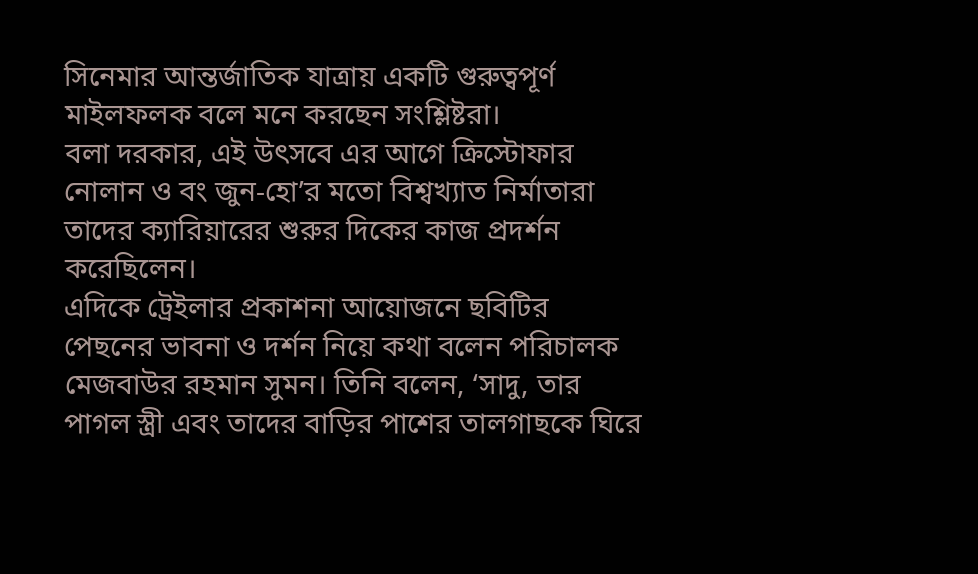সিনেমার আন্তর্জাতিক যাত্রায় একটি গুরুত্বপূর্ণ মাইলফলক বলে মনে করছেন সংশ্লিষ্টরা।
বলা দরকার, এই উৎসবে এর আগে ক্রিস্টোফার নোলান ও বং জুন-হো’র মতো বিশ্বখ্যাত নির্মাতারা তাদের ক্যারিয়ারের শুরুর দিকের কাজ প্রদর্শন করেছিলেন।
এদিকে ট্রেইলার প্রকাশনা আয়োজনে ছবিটির পেছনের ভাবনা ও দর্শন নিয়ে কথা বলেন পরিচালক মেজবাউর রহমান সুমন। তিনি বলেন, ‘সাদু, তার পাগল স্ত্রী এবং তাদের বাড়ির পাশের তালগাছকে ঘিরে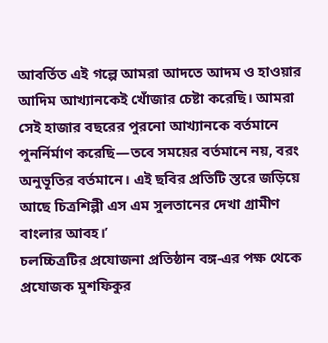আবর্তিত এই গল্পে আমরা আদতে আদম ও হাওয়ার আদিম আখ্যানকেই খোঁজার চেষ্টা করেছি। আমরা সেই হাজার বছরের পুরনো আখ্যানকে বর্তমানে পুনর্নির্মাণ করেছি—তবে সময়ের বর্তমানে নয়, বরং অনুভূতির বর্তমানে। এই ছবির প্রতিটি স্তরে জড়িয়ে আছে চিত্রশিল্পী এস এম সুলতানের দেখা গ্রামীণ বাংলার আবহ।’
চলচ্চিত্রটির প্রযোজনা প্রতিষ্ঠান বঙ্গ-এর পক্ষ থেকে প্রযোজক মুশফিকুর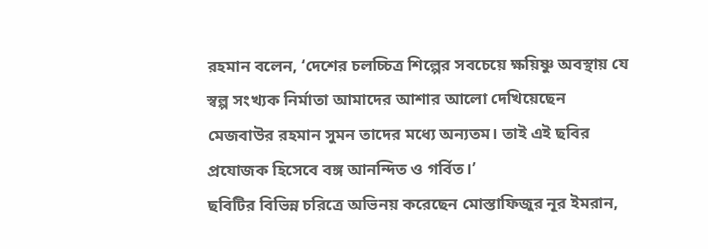রহমান বলেন, ‘দেশের চলচ্চিত্র শিল্পের সবচেয়ে ক্ষয়িষ্ণু অবস্থায় যে স্বল্প সংখ্যক নির্মাতা আমাদের আশার আলো দেখিয়েছেন মেজবাউর রহমান সুমন তাদের মধ্যে অন্যতম। তাই এই ছবির প্রযোজক হিসেবে বঙ্গ আনন্দিত ও গর্বিত।’
ছবিটির বিভিন্ন চরিত্রে অভিনয় করেছেন মোস্তাফিজুর নূর ইমরান,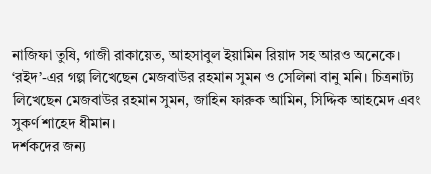নাজিফা তুষি, গাজী রাকায়েত, আহসাবুল ইয়ামিন রিয়াদ সহ আরও অনেকে।
‘রইদ’-এর গল্প লিখেছেন মেজবাউর রহমান সুমন ও সেলিনা বানু মনি। চিত্রনাট্য লিখেছেন মেজবাউর রহমান সুমন, জাহিন ফারুক আমিন, সিদ্দিক আহমেদ এবং সুকর্ণ শাহেদ ধীমান।
দর্শকদের জন্য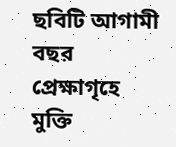ছবিটি আগামী বছর প্রেক্ষাগৃহে মুক্তি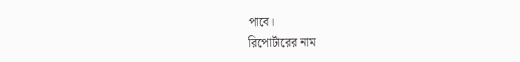পাবে।
রিপোর্টারের নাম